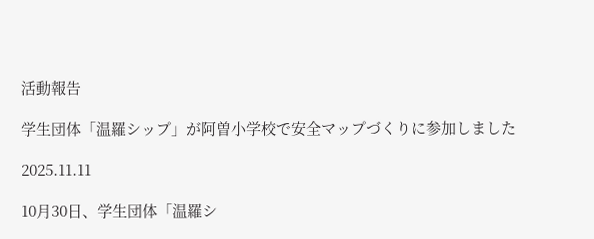活動報告

学生団体「温羅シップ」が阿曽小学校で安全マップづくりに参加しました

2025.11.11

10月30日、学生団体「温羅シ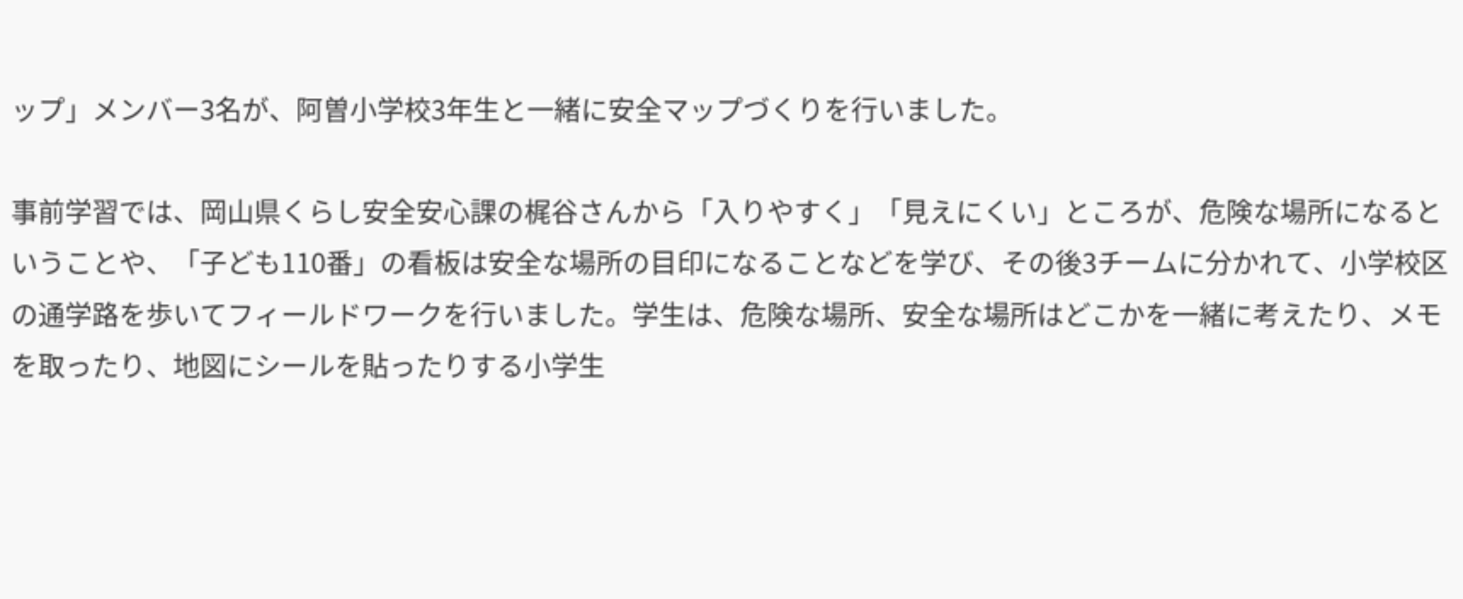ップ」メンバー3名が、阿曽小学校3年生と一緒に安全マップづくりを行いました。

事前学習では、岡山県くらし安全安心課の梶谷さんから「入りやすく」「見えにくい」ところが、危険な場所になるということや、「子ども110番」の看板は安全な場所の目印になることなどを学び、その後3チームに分かれて、小学校区の通学路を歩いてフィールドワークを行いました。学生は、危険な場所、安全な場所はどこかを一緒に考えたり、メモを取ったり、地図にシールを貼ったりする小学生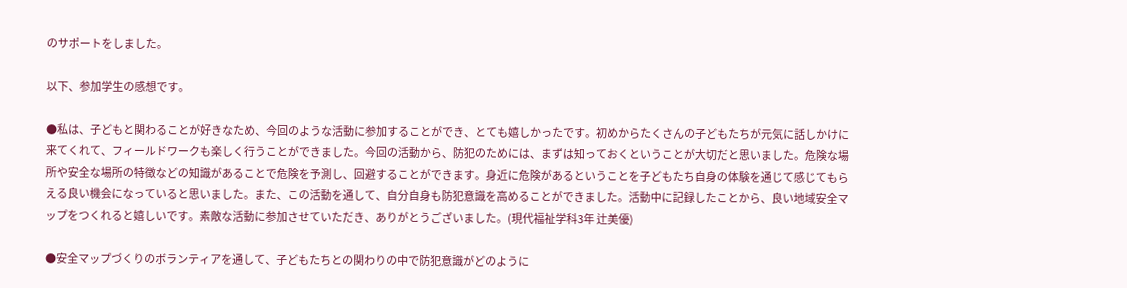のサポートをしました。

以下、参加学生の感想です。

●私は、子どもと関わることが好きなため、今回のような活動に参加することができ、とても嬉しかったです。初めからたくさんの子どもたちが元気に話しかけに来てくれて、フィールドワークも楽しく行うことができました。今回の活動から、防犯のためには、まずは知っておくということが大切だと思いました。危険な場所や安全な場所の特徴などの知識があることで危険を予測し、回避することができます。身近に危険があるということを子どもたち自身の体験を通じて感じてもらえる良い機会になっていると思いました。また、この活動を通して、自分自身も防犯意識を高めることができました。活動中に記録したことから、良い地域安全マップをつくれると嬉しいです。素敵な活動に参加させていただき、ありがとうございました。(現代福祉学科3年 辻美優)

●安全マップづくりのボランティアを通して、子どもたちとの関わりの中で防犯意識がどのように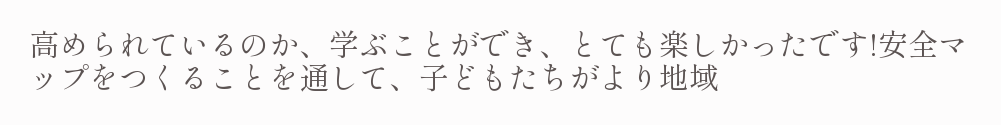高められているのか、学ぶことができ、とても楽しかったです!安全マップをつくることを通して、子どもたちがより地域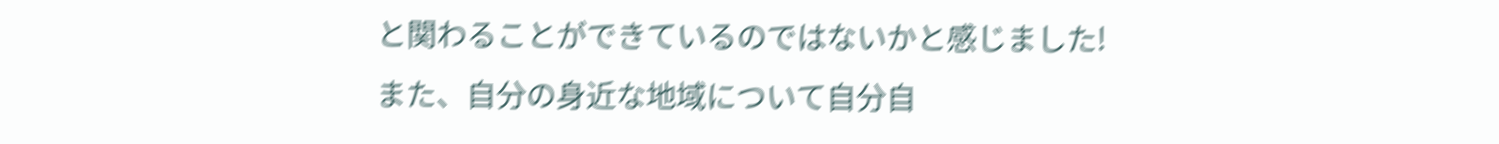と関わることができているのではないかと感じました!また、自分の身近な地域について自分自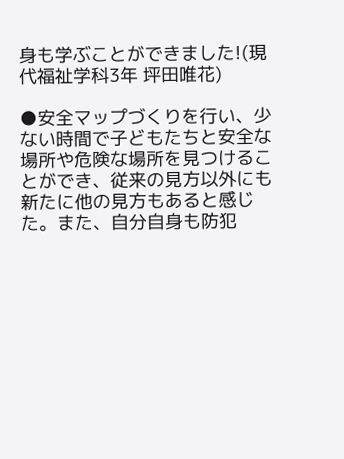身も学ぶことができました!(現代福祉学科3年 坪田唯花)

●安全マップづくりを行い、少ない時間で子どもたちと安全な場所や危険な場所を見つけることができ、従来の見方以外にも新たに他の見方もあると感じた。また、自分自身も防犯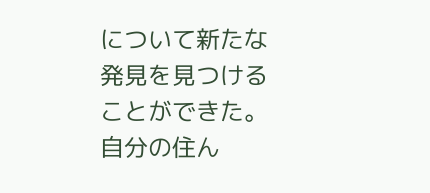について新たな発見を見つけることができた。自分の住ん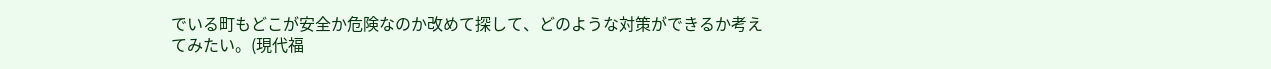でいる町もどこが安全か危険なのか改めて探して、どのような対策ができるか考えてみたい。(現代福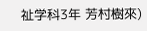祉学科3年 芳村樹來)